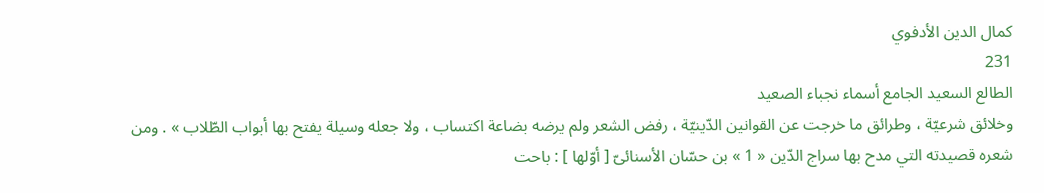كمال الدين الأدفوي
231
الطالع السعيد الجامع أسماء نجباء الصعيد
وخلائق شرعيّة ، وطرائق ما خرجت عن القوانين الدّينيّة ، رفض الشعر ولم يرضه بضاعة اكتساب ، ولا جعله وسيلة يفتح بها أبواب الطّلاب » . ومن شعره قصيدته التي مدح بها سراج الدّين « 1 » بن حسّان الأسنائىّ [ أوّلها ] : باحت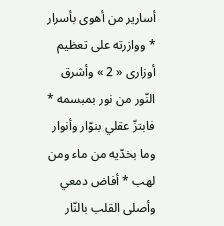أسارير من أهوى بأسرار * ووازرته على تعظيم أوزارى « 2 » وأشرق النّور من نور بمبسمه * فابتزّ عقلي بنوّار وأنوار وما بخدّيه من ماء ومن لهب * أفاض دمعي وأصلى القلب بالنّار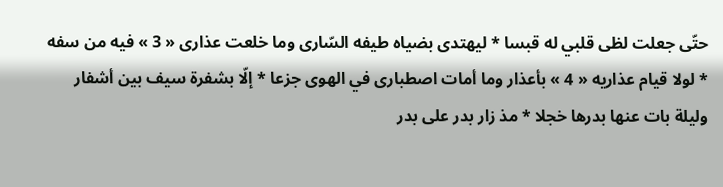حتّى جعلت لظى قلبي له قبسا * ليهتدى بضياه طيفه السّارى وما خلعت عذارى « 3 » فيه من سفه * لولا قيام عذاريه « 4 » بأعذار وما أمات اصطبارى في الهوى جزعا * إلّا بشفرة سيف بين أشفار وليلة بات عنها بدرها خجلا * مذ زار بدر على بدر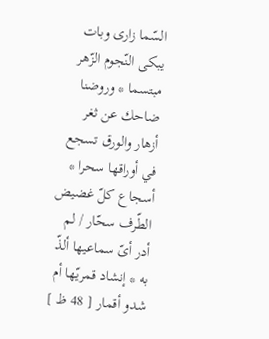السّما زارى وبات يبكى النّجوم الزّهر مبتسما * وروضنا ضاحك عن ثغر أزهار والورق تسجع في أوراقها سحرا * أسجاع كلّ غضيض الطّرف سحّار / لم أدر أىّ سماعيها ألذّ به * إنشاد قمريّها أم شدو أقمار [ 48 ظ ]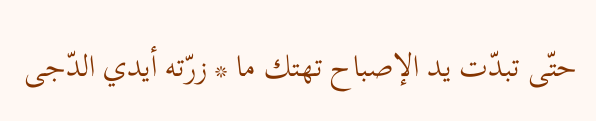حتّى تبدّت يد الإصباح تهتك ما * زرّته أيدي الدّجى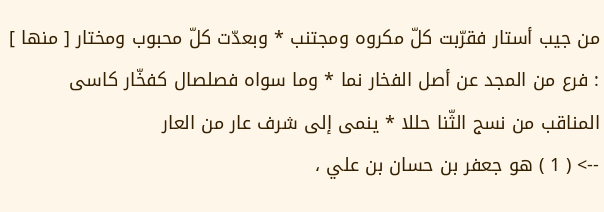من جيب أستار فقرّبت كلّ مكروه ومجتنب * وبعدّت كلّ محبوب ومختار [ منها ] : فرع من المجد عن أصل الفخار نما * وما سواه فصلصال كفخّار كاسى المناقب من نسج الثّنا حللا * ينمى إلى شرف عار من العار
--> ( 1 ) هو جعفر بن حسان بن علي ،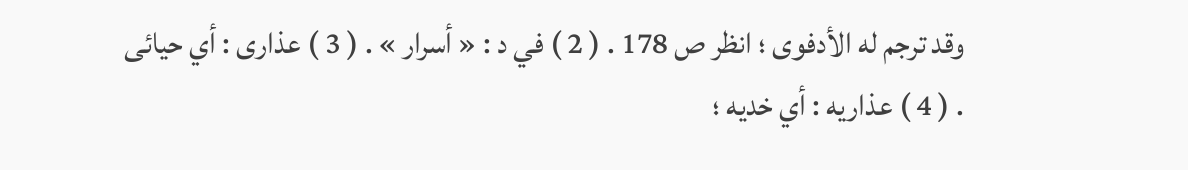وقد ترجم له الأدفوى ؛ انظر ص 178 . ( 2 ) في د : « أسرار » . ( 3 ) عذارى : أي حيائى . ( 4 ) عذاريه : أي خديه ؛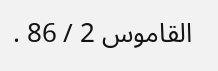القاموس 2 / 86 .